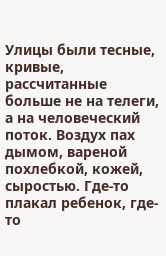Улицы были тесные, кривые, рассчитанные больше не на телеги, а на человеческий поток. Воздух пах дымом, вареной похлебкой, кожей, сыростью. Где-то плакал ребенок, где-то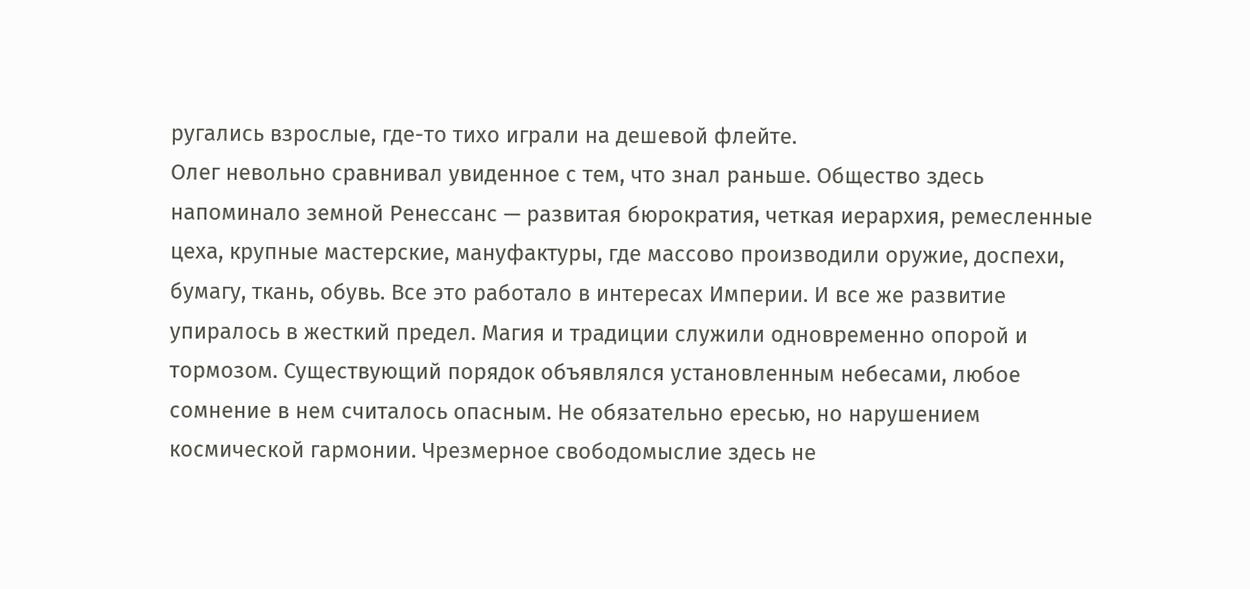ругались взрослые, где-то тихо играли на дешевой флейте.
Олег невольно сравнивал увиденное с тем, что знал раньше. Общество здесь напоминало земной Ренессанс — развитая бюрократия, четкая иерархия, ремесленные цеха, крупные мастерские, мануфактуры, где массово производили оружие, доспехи, бумагу, ткань, обувь. Все это работало в интересах Империи. И все же развитие упиралось в жесткий предел. Магия и традиции служили одновременно опорой и тормозом. Существующий порядок объявлялся установленным небесами, любое сомнение в нем считалось опасным. Не обязательно ересью, но нарушением космической гармонии. Чрезмерное свободомыслие здесь не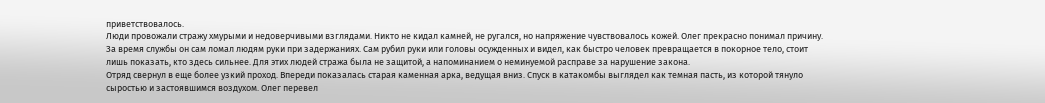приветствовалось.
Люди провожали стражу хмурыми и недоверчивыми взглядами. Никто не кидал камней, не ругался, но напряжение чувствовалось кожей. Олег прекрасно понимал причину.
За время службы он сам ломал людям руки при задержаниях. Сам рубил руки или головы осужденных и видел, как быстро человек превращается в покорное тело, стоит лишь показать, кто здесь сильнее. Для этих людей стража была не защитой, а напоминанием о неминуемой расправе за нарушение закона.
Отряд свернул в еще более узкий проход. Впереди показалась старая каменная арка, ведущая вниз. Спуск в катакомбы выглядел как темная пасть, из которой тянуло сыростью и застоявшимся воздухом. Олег перевел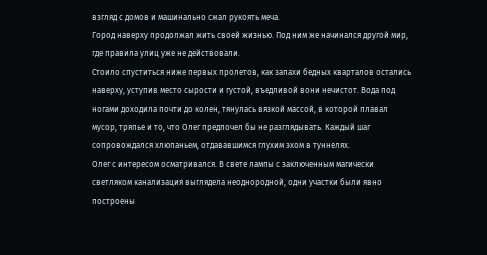взгляд с домов и машинально сжал рукоять меча.
Город наверху продолжал жить своей жизнью. Под ним же начинался другой мир, где правила улиц уже не действовали.
Стоило спуститься ниже первых пролетов, как запахи бедных кварталов остались наверху, уступив место сырости и густой, въедливой вони нечистот. Вода под ногами доходила почти до колен, тянулась вязкой массой, в которой плавал мусор, тряпье и то, что Олег предпочел бы не разглядывать. Каждый шаг сопровождался хлюпаньем, отдававшимся глухим эхом в туннелях.
Олег с интересом осматривался. В свете лампы с заключенным магически светляком канализация выглядела неоднородной, одни участки были явно построены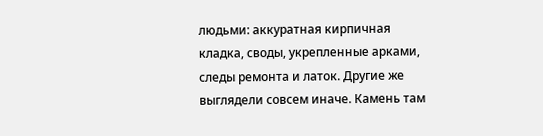людьми: аккуратная кирпичная кладка, своды, укрепленные арками, следы ремонта и латок. Другие же выглядели совсем иначе. Камень там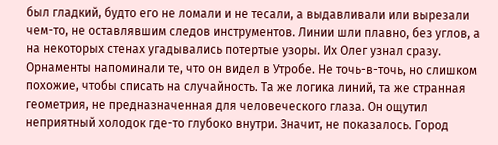был гладкий, будто его не ломали и не тесали, а выдавливали или вырезали чем-то, не оставлявшим следов инструментов. Линии шли плавно, без углов, а на некоторых стенах угадывались потертые узоры. Их Олег узнал сразу.
Орнаменты напоминали те, что он видел в Утробе. Не точь-в-точь, но слишком похожие, чтобы списать на случайность. Та же логика линий, та же странная геометрия, не предназначенная для человеческого глаза. Он ощутил неприятный холодок где-то глубоко внутри. Значит, не показалось. Город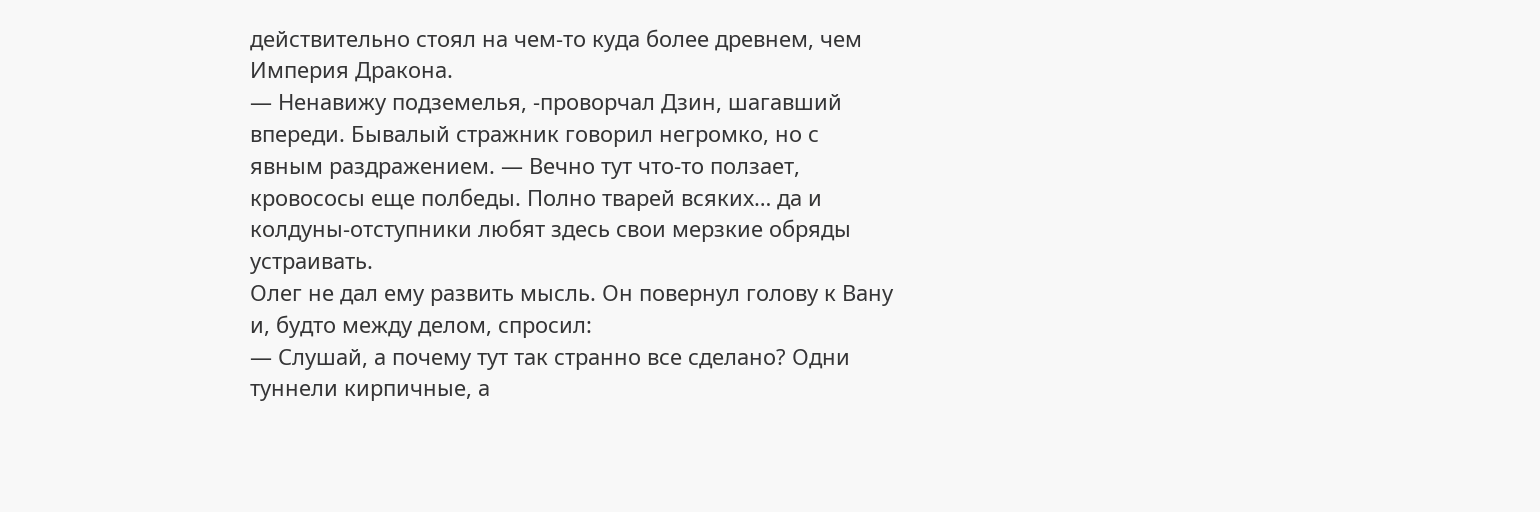действительно стоял на чем-то куда более древнем, чем Империя Дракона.
— Ненавижу подземелья, -проворчал Дзин, шагавший впереди. Бывалый стражник говорил негромко, но с явным раздражением. — Вечно тут что-то ползает, кровососы еще полбеды. Полно тварей всяких… да и колдуны-отступники любят здесь свои мерзкие обряды устраивать.
Олег не дал ему развить мысль. Он повернул голову к Вану и, будто между делом, спросил:
— Слушай, а почему тут так странно все сделано? Одни туннели кирпичные, а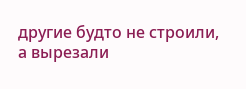другие будто не строили, а вырезали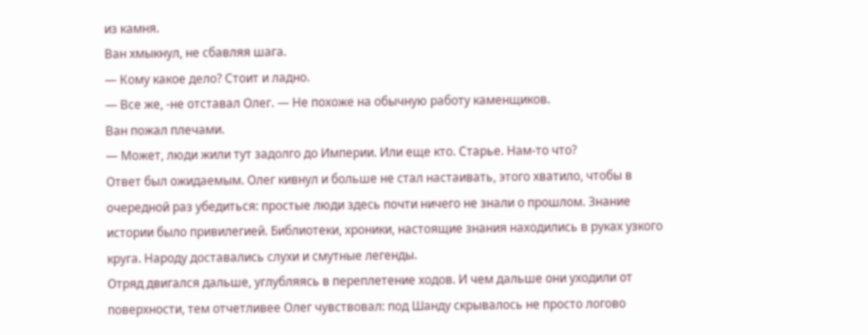из камня.
Ван хмыкнул, не сбавляя шага.
— Кому какое дело? Стоит и ладно.
— Все же, -не отставал Олег. — Не похоже на обычную работу каменщиков.
Ван пожал плечами.
— Может, люди жили тут задолго до Империи. Или еще кто. Старье. Нам-то что?
Ответ был ожидаемым. Олег кивнул и больше не стал настаивать, этого хватило, чтобы в очередной раз убедиться: простые люди здесь почти ничего не знали о прошлом. Знание истории было привилегией. Библиотеки, хроники, настоящие знания находились в руках узкого круга. Народу доставались слухи и смутные легенды.
Отряд двигался дальше, углубляясь в переплетение ходов. И чем дальше они уходили от поверхности, тем отчетливее Олег чувствовал: под Шанду скрывалось не просто логово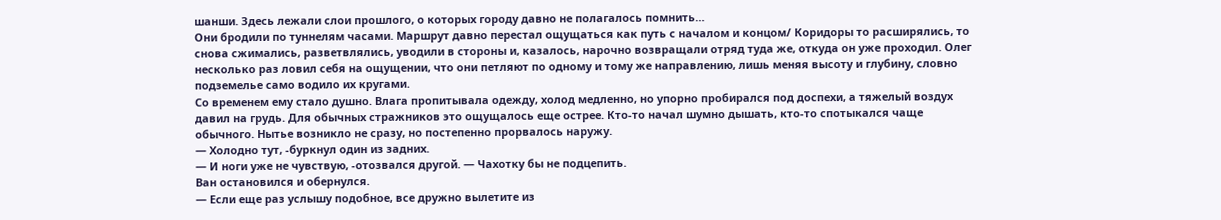шанши. Здесь лежали слои прошлого, о которых городу давно не полагалось помнить…
Они бродили по туннелям часами. Маршрут давно перестал ощущаться как путь с началом и концом/ Коридоры то расширялись, то снова сжимались, разветвлялись, уводили в стороны и, казалось, нарочно возвращали отряд туда же, откуда он уже проходил. Олег несколько раз ловил себя на ощущении, что они петляют по одному и тому же направлению, лишь меняя высоту и глубину, словно подземелье само водило их кругами.
Со временем ему стало душно. Влага пропитывала одежду, холод медленно, но упорно пробирался под доспехи, а тяжелый воздух давил на грудь. Для обычных стражников это ощущалось еще острее. Кто-то начал шумно дышать, кто-то спотыкался чаще обычного. Нытье возникло не сразу, но постепенно прорвалось наружу.
— Холодно тут, -буркнул один из задних.
— И ноги уже не чувствую, -отозвался другой. — Чахотку бы не подцепить.
Ван остановился и обернулся.
— Если еще раз услышу подобное, все дружно вылетите из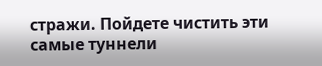стражи. Пойдете чистить эти самые туннели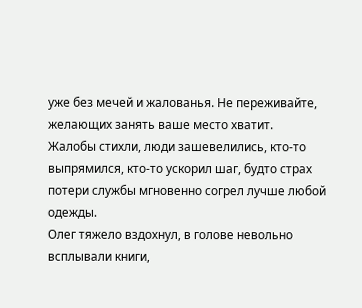уже без мечей и жалованья. Не переживайте, желающих занять ваше место хватит.
Жалобы стихли, люди зашевелились, кто-то выпрямился, кто-то ускорил шаг, будто страх потери службы мгновенно согрел лучше любой одежды.
Олег тяжело вздохнул, в голове невольно всплывали книги,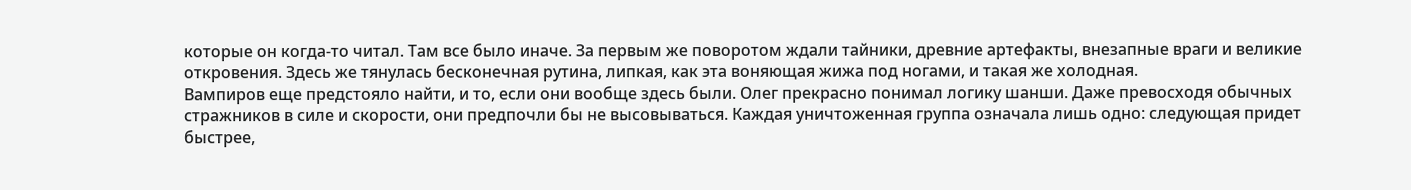которые он когда-то читал. Там все было иначе. За первым же поворотом ждали тайники, древние артефакты, внезапные враги и великие откровения. Здесь же тянулась бесконечная рутина, липкая, как эта воняющая жижа под ногами, и такая же холодная.
Вампиров еще предстояло найти, и то, если они вообще здесь были. Олег прекрасно понимал логику шанши. Даже превосходя обычных стражников в силе и скорости, они предпочли бы не высовываться. Каждая уничтоженная группа означала лишь одно: следующая придет быстрее,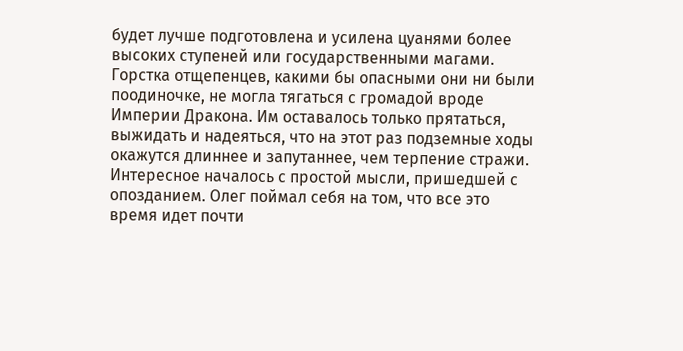будет лучше подготовлена и усилена цуанями более высоких ступеней или государственными магами.
Горстка отщепенцев, какими бы опасными они ни были поодиночке, не могла тягаться с громадой вроде Империи Дракона. Им оставалось только прятаться, выжидать и надеяться, что на этот раз подземные ходы окажутся длиннее и запутаннее, чем терпение стражи.
Интересное началось с простой мысли, пришедшей с опозданием. Олег поймал себя на том, что все это время идет почти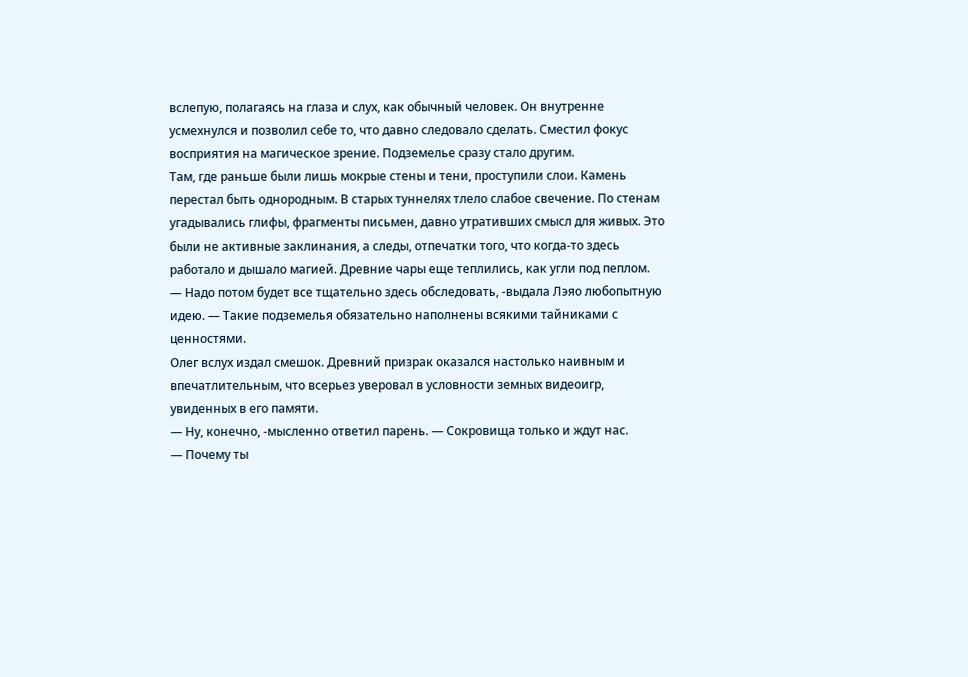вслепую, полагаясь на глаза и слух, как обычный человек. Он внутренне усмехнулся и позволил себе то, что давно следовало сделать. Сместил фокус восприятия на магическое зрение. Подземелье сразу стало другим.
Там, где раньше были лишь мокрые стены и тени, проступили слои. Камень перестал быть однородным. В старых туннелях тлело слабое свечение. По стенам угадывались глифы, фрагменты письмен, давно утративших смысл для живых. Это были не активные заклинания, а следы, отпечатки того, что когда-то здесь работало и дышало магией. Древние чары еще теплились, как угли под пеплом.
— Надо потом будет все тщательно здесь обследовать, -выдала Лэяо любопытную идею. — Такие подземелья обязательно наполнены всякими тайниками с ценностями.
Олег вслух издал смешок. Древний призрак оказался настолько наивным и впечатлительным, что всерьез уверовал в условности земных видеоигр, увиденных в его памяти.
— Ну, конечно, -мысленно ответил парень. — Сокровища только и ждут нас.
— Почему ты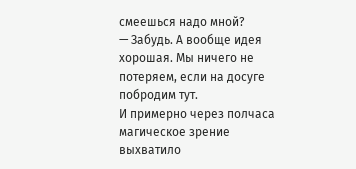смеешься надо мной?
— Забудь. А вообще идея хорошая. Мы ничего не потеряем, если на досуге побродим тут.
И примерно через полчаса магическое зрение выхватило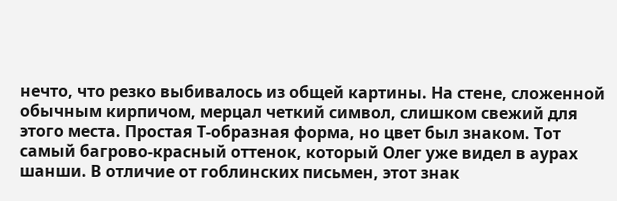нечто, что резко выбивалось из общей картины. На стене, сложенной обычным кирпичом, мерцал четкий символ, слишком свежий для этого места. Простая Т-образная форма, но цвет был знаком. Тот самый багрово-красный оттенок, который Олег уже видел в аурах шанши. В отличие от гоблинских письмен, этот знак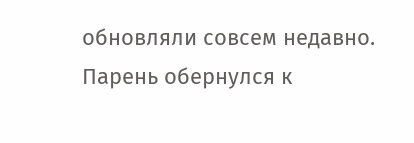обновляли совсем недавно.
Парень обернулся к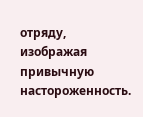отряду, изображая привычную настороженность.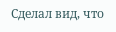Сделал вид, что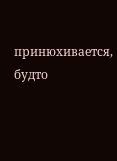принюхивается, будто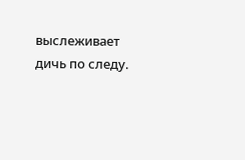выслеживает дичь по следу.